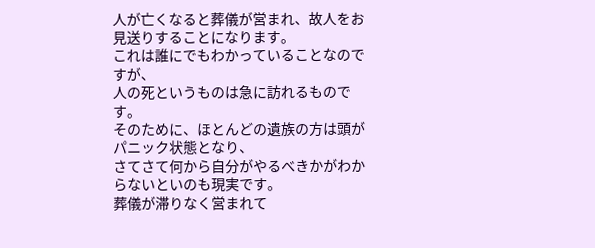人が亡くなると葬儀が営まれ、故人をお見送りすることになります。
これは誰にでもわかっていることなのですが、
人の死というものは急に訪れるものです。
そのために、ほとんどの遺族の方は頭がパニック状態となり、
さてさて何から自分がやるべきかがわからないといのも現実です。
葬儀が滞りなく営まれて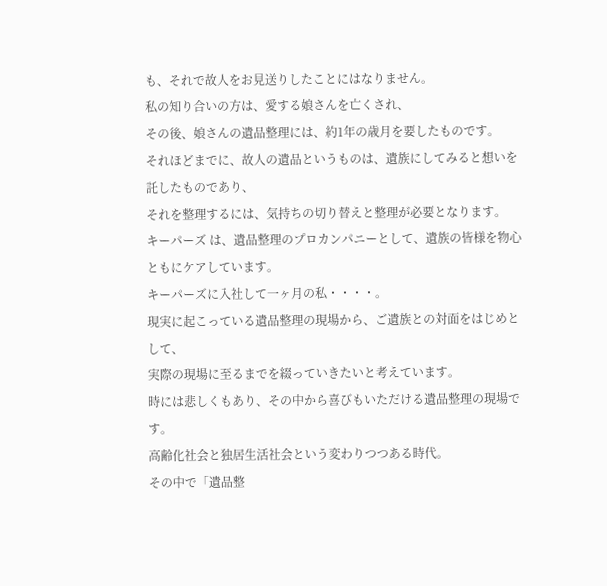も、それで故人をお見送りしたことにはなりません。
私の知り合いの方は、愛する娘さんを亡くされ、
その後、娘さんの遺品整理には、約1年の歳月を要したものです。
それほどまでに、故人の遺品というものは、遺族にしてみると想いを託したものであり、
それを整理するには、気持ちの切り替えと整理が必要となります。
キーパーズ は、遺品整理のプロカンパニーとして、遺族の皆様を物心ともにケアしています。
キーパーズに入社して一ヶ月の私・・・・。
現実に起こっている遺品整理の現場から、ご遺族との対面をはじめとして、
実際の現場に至るまでを綴っていきたいと考えています。
時には悲しくもあり、その中から喜びもいただける遺品整理の現場です。
高齢化社会と独居生活社会という変わりつつある時代。
その中で「遺品整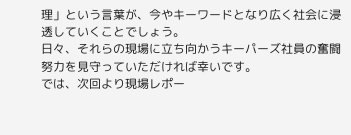理」という言葉が、今やキーワードとなり広く社会に浸透していくことでしょう。
日々、それらの現場に立ち向かうキーパーズ社員の奮闘努力を見守っていただければ幸いです。
では、次回より現場レポー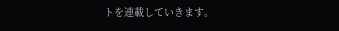トを連載していきます。